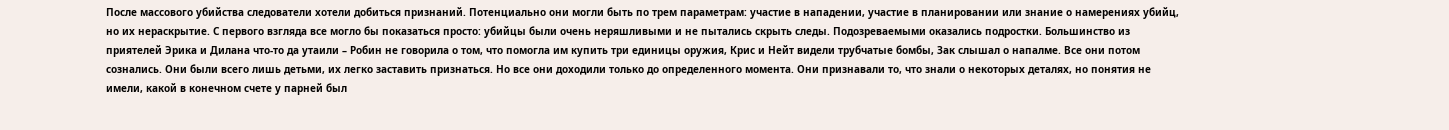После массового убийства следователи хотели добиться признаний. Потенциально они могли быть по трем параметрам: участие в нападении, участие в планировании или знание о намерениях убийц, но их нераскрытие. С первого взгляда все могло бы показаться просто: убийцы были очень неряшливыми и не пытались скрыть следы. Подозреваемыми оказались подростки. Большинство из приятелей Эрика и Дилана что-то да утаили – Робин не говорила о том, что помогла им купить три единицы оружия, Крис и Нейт видели трубчатые бомбы, Зак слышал о напалме. Все они потом сознались. Они были всего лишь детьми, их легко заставить признаться. Но все они доходили только до определенного момента. Они признавали то, что знали о некоторых деталях, но понятия не имели, какой в конечном счете у парней был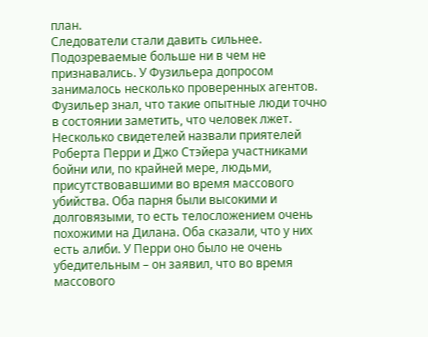план.
Следователи стали давить сильнее. Подозреваемые больше ни в чем не признавались. У Фузильера допросом занималось несколько проверенных агентов. Фузильер знал, что такие опытные люди точно в состоянии заметить, что человек лжет.
Несколько свидетелей назвали приятелей Роберта Перри и Джо Стэйера участниками бойни или, по крайней мере, людьми, присутствовавшими во время массового убийства. Оба парня были высокими и долговязыми, то есть телосложением очень похожими на Дилана. Оба сказали, что у них есть алиби. У Перри оно было не очень убедительным – он заявил, что во время массового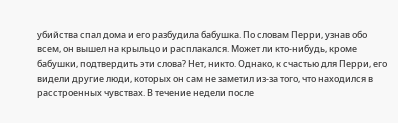убийства спал дома и его разбудила бабушка. По словам Перри, узнав обо всем, он вышел на крыльцо и расплакался. Может ли кто-нибудь, кроме бабушки, подтвердить эти слова? Нет, никто. Однако, к счастью для Перри, его видели другие люди, которых он сам не заметил из-за того, что находился в расстроенных чувствах. В течение недели после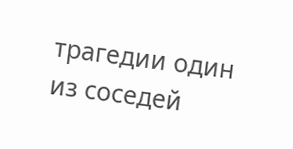трагедии один из соседей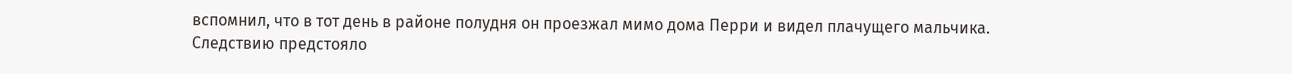вспомнил, что в тот день в районе полудня он проезжал мимо дома Перри и видел плачущего мальчика.
Следствию предстояло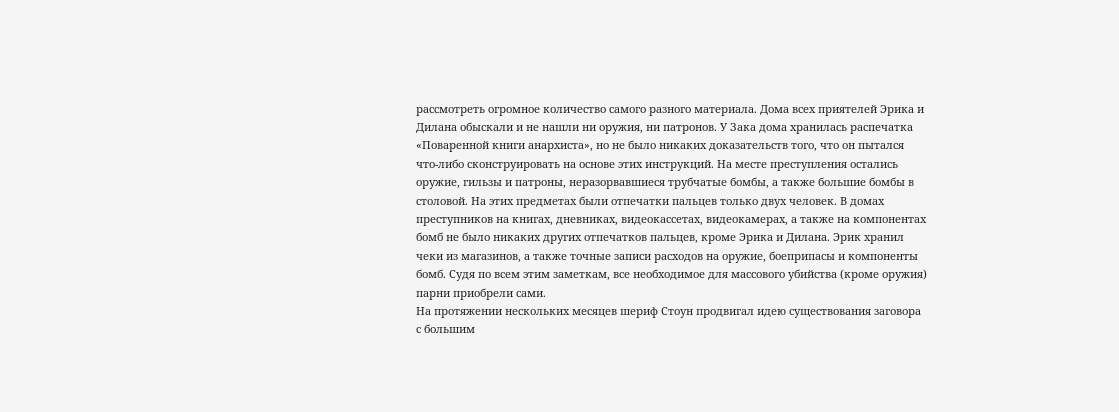рассмотреть огромное количество самого разного материала. Дома всех приятелей Эрика и Дилана обыскали и не нашли ни оружия, ни патронов. У Зака дома хранилась распечатка «Поваренной книги анархиста», но не было никаких доказательств того, что он пытался что-либо сконструировать на основе этих инструкций. На месте преступления остались оружие, гильзы и патроны, неразорвавшиеся трубчатые бомбы, а также большие бомбы в столовой. На этих предметах были отпечатки пальцев только двух человек. В домах преступников на книгах, дневниках, видеокассетах, видеокамерах, а также на компонентах бомб не было никаких других отпечатков пальцев, кроме Эрика и Дилана. Эрик хранил чеки из магазинов, а также точные записи расходов на оружие, боеприпасы и компоненты бомб. Судя по всем этим заметкам, все необходимое для массового убийства (кроме оружия) парни приобрели сами.
На протяжении нескольких месяцев шериф Стоун продвигал идею существования заговора с большим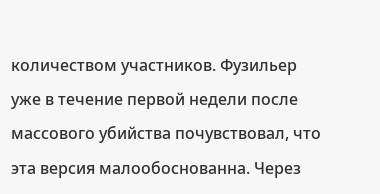количеством участников. Фузильер уже в течение первой недели после массового убийства почувствовал, что эта версия малообоснованна. Через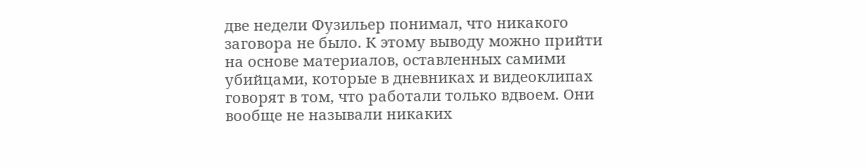две недели Фузильер понимал, что никакого заговора не было. К этому выводу можно прийти на основе материалов, оставленных самими убийцами, которые в дневниках и видеоклипах говорят в том, что работали только вдвоем. Они вообще не называли никаких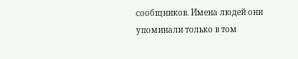сообщников. Имена людей они упоминали только в том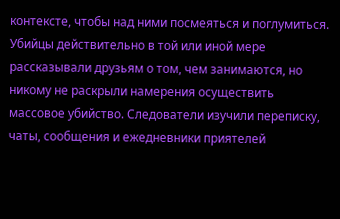контексте, чтобы над ними посмеяться и поглумиться. Убийцы действительно в той или иной мере рассказывали друзьям о том, чем занимаются, но никому не раскрыли намерения осуществить массовое убийство. Следователи изучили переписку, чаты, сообщения и ежедневники приятелей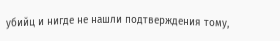убийц и нигде не нашли подтверждения тому,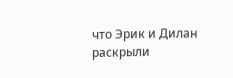что Эрик и Дилан раскрыли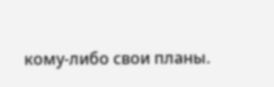кому-либо свои планы.